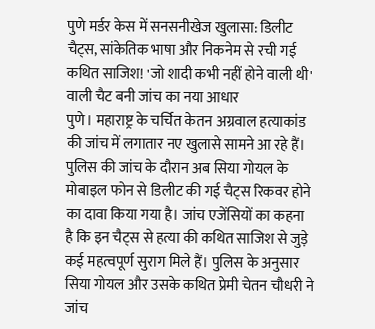पुणे मर्डर केस में सनसनीखेज खुलासा: डिलीट चैट्स, सांकेतिक भाषा और निकनेम से रची गई कथित साजिश! 'जो शादी कभी नहीं होने वाली थी' वाली चैट बनी जांच का नया आधार
पुणे। महाराष्ट्र के चर्चित केतन अग्रवाल हत्याकांड की जांच में लगातार नए खुलासे सामने आ रहे हैं। पुलिस की जांच के दौरान अब सिया गोयल के मोबाइल फोन से डिलीट की गई चैट्स रिकवर होने का दावा किया गया है। जांच एजेंसियों का कहना है कि इन चैट्स से हत्या की कथित साजिश से जुड़े कई महत्वपूर्ण सुराग मिले हैं। पुलिस के अनुसार सिया गोयल और उसके कथित प्रेमी चेतन चौधरी ने जांच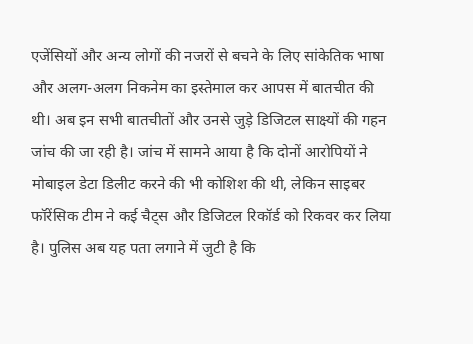एजेंसियों और अन्य लोगों की नजरों से बचने के लिए सांकेतिक भाषा और अलग-अलग निकनेम का इस्तेमाल कर आपस में बातचीत की थी। अब इन सभी बातचीतों और उनसे जुड़े डिजिटल साक्ष्यों की गहन जांच की जा रही है। जांच में सामने आया है कि दोनों आरोपियों ने मोबाइल डेटा डिलीट करने की भी कोशिश की थी, लेकिन साइबर फॉरेंसिक टीम ने कई चैट्स और डिजिटल रिकॉर्ड को रिकवर कर लिया है। पुलिस अब यह पता लगाने में जुटी है कि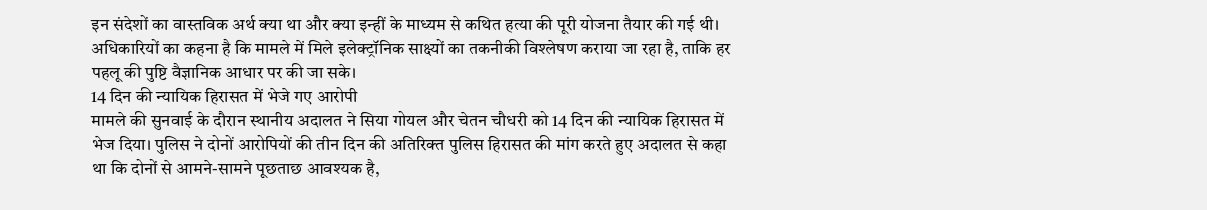इन संदेशों का वास्तविक अर्थ क्या था और क्या इन्हीं के माध्यम से कथित हत्या की पूरी योजना तैयार की गई थी। अधिकारियों का कहना है कि मामले में मिले इलेक्ट्रॉनिक साक्ष्यों का तकनीकी विश्लेषण कराया जा रहा है, ताकि हर पहलू की पुष्टि वैज्ञानिक आधार पर की जा सके।
14 दिन की न्यायिक हिरासत में भेजे गए आरोपी
मामले की सुनवाई के दौरान स्थानीय अदालत ने सिया गोयल और चेतन चौधरी को 14 दिन की न्यायिक हिरासत में भेज दिया। पुलिस ने दोनों आरोपियों की तीन दिन की अतिरिक्त पुलिस हिरासत की मांग करते हुए अदालत से कहा था कि दोनों से आमने-सामने पूछताछ आवश्यक है,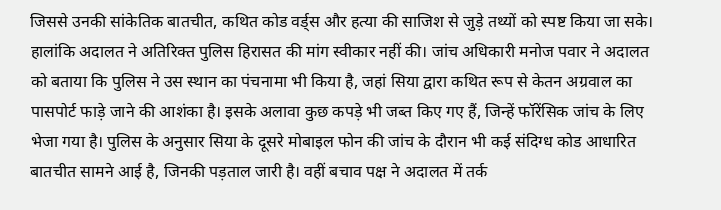जिससे उनकी सांकेतिक बातचीत, कथित कोड वर्ड्स और हत्या की साजिश से जुड़े तथ्यों को स्पष्ट किया जा सके। हालांकि अदालत ने अतिरिक्त पुलिस हिरासत की मांग स्वीकार नहीं की। जांच अधिकारी मनोज पवार ने अदालत को बताया कि पुलिस ने उस स्थान का पंचनामा भी किया है, जहां सिया द्वारा कथित रूप से केतन अग्रवाल का पासपोर्ट फाड़े जाने की आशंका है। इसके अलावा कुछ कपड़े भी जब्त किए गए हैं, जिन्हें फॉरेंसिक जांच के लिए भेजा गया है। पुलिस के अनुसार सिया के दूसरे मोबाइल फोन की जांच के दौरान भी कई संदिग्ध कोड आधारित बातचीत सामने आई है, जिनकी पड़ताल जारी है। वहीं बचाव पक्ष ने अदालत में तर्क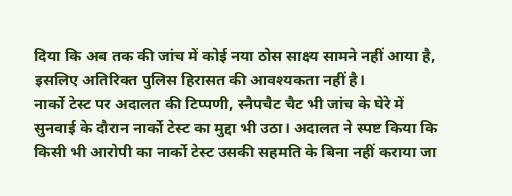दिया कि अब तक की जांच में कोई नया ठोस साक्ष्य सामने नहीं आया है, इसलिए अतिरिक्त पुलिस हिरासत की आवश्यकता नहीं है।
नार्को टेस्ट पर अदालत की टिप्पणी, स्नैपचैट चैट भी जांच के घेरे में
सुनवाई के दौरान नार्को टेस्ट का मुद्दा भी उठा। अदालत ने स्पष्ट किया कि किसी भी आरोपी का नार्को टेस्ट उसकी सहमति के बिना नहीं कराया जा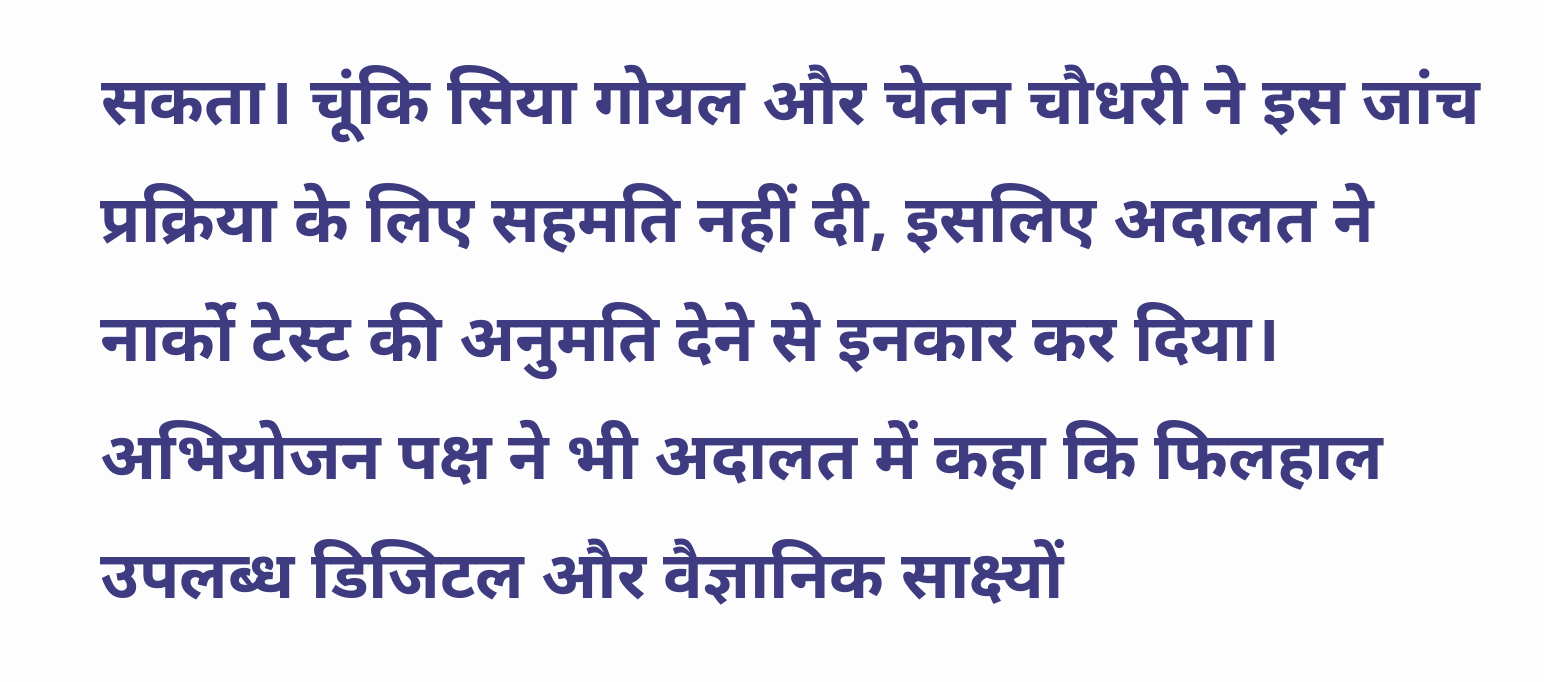सकता। चूंकि सिया गोयल और चेतन चौधरी ने इस जांच प्रक्रिया के लिए सहमति नहीं दी, इसलिए अदालत ने नार्को टेस्ट की अनुमति देने से इनकार कर दिया। अभियोजन पक्ष ने भी अदालत में कहा कि फिलहाल उपलब्ध डिजिटल और वैज्ञानिक साक्ष्यों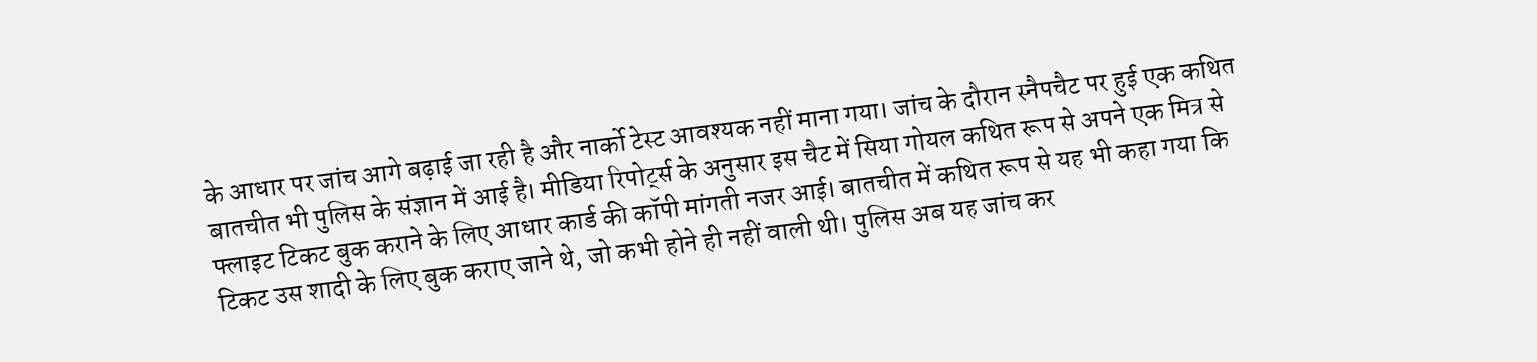के आधार पर जांच आगे बढ़ाई जा रही है और नार्को टेस्ट आवश्यक नहीं माना गया। जांच के दौरान स्नैपचैट पर हुई एक कथित बातचीत भी पुलिस के संज्ञान में आई है। मीडिया रिपोर्ट्स के अनुसार इस चैट में सिया गोयल कथित रूप से अपने एक मित्र से फ्लाइट टिकट बुक कराने के लिए आधार कार्ड की कॉपी मांगती नजर आई। बातचीत में कथित रूप से यह भी कहा गया कि टिकट उस शादी के लिए बुक कराए जाने थे, जो कभी होने ही नहीं वाली थी। पुलिस अब यह जांच कर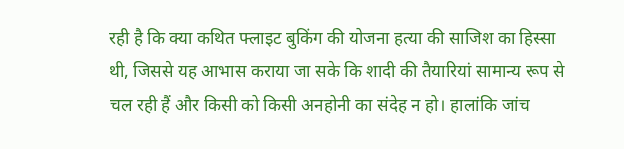रही है कि क्या कथित फ्लाइट बुकिंग की योजना हत्या की साजिश का हिस्सा थी, जिससे यह आभास कराया जा सके कि शादी की तैयारियां सामान्य रूप से चल रही हैं और किसी को किसी अनहोनी का संदेह न हो। हालांकि जांच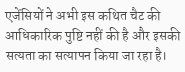एजेंसियों ने अभी इस कथित चैट की आधिकारिक पुष्टि नहीं की है और इसकी सत्यता का सत्यापन किया जा रहा है।